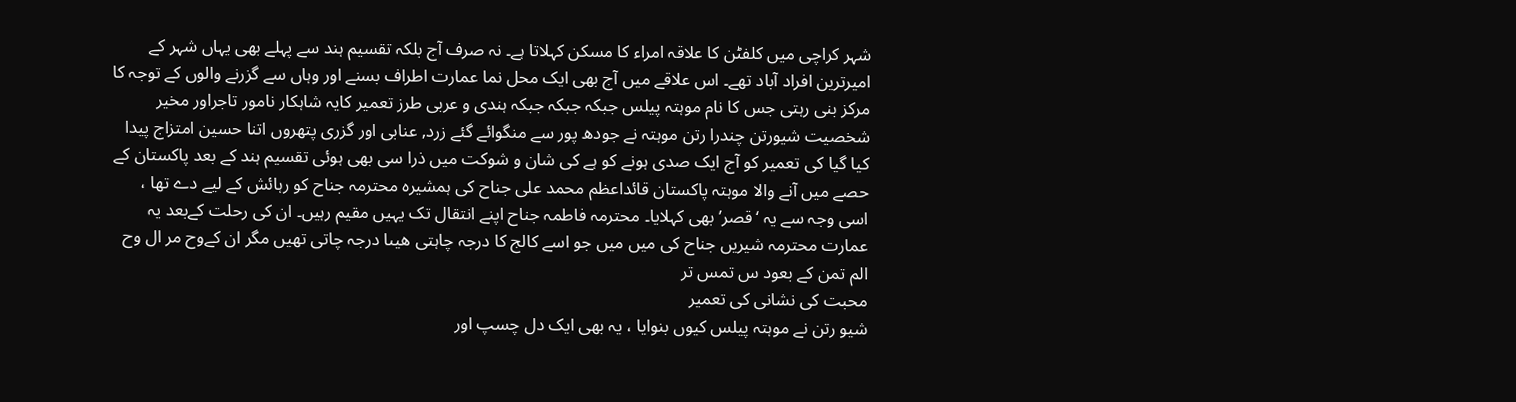شہر کراچی میں کلفٹن کا علاقہ امراء کا مسکن کہلاتا ہے۔ نہ صرف آج بلکہ تقسیم ہند سے پہلے بھی یہاں شہر کے امیرترین افراد آباد تھے۔ اس علاقے میں آج بھی ایک محل نما عمارت اطراف بسنے اور وہاں سے گزرنے والوں کے توجہ کا مرکز بنی رہتی جس کا نام موہتہ پیلس جبکہ جبکہ جبکہ ہندی و عربی طرز تعمیر کایہ شاہکار نامور تاجراور مخیر شخصیت شیورتن چندرا رتن موہتہ نے جودھ پور سے منگوائے گئے زرد, عنابی اور گزری پتھروں اتنا حسین امتزاج پیدا کیا گیا کی تعمیر کو آج ایک صدی ہونے کو ہے کی شان و شوکت میں ذرا سی بھی ہوئی تقسیم ہند کے بعد پاکستان کے حصے میں آنے والا موہتہ پاکستان قائداعظم محمد علی جناح کی ہمشیرہ محترمہ جناح کو رہائش کے لیے دے تھا ، اسی وجہ سے یہ ‘قصر’ بھی کہلایا۔ محترمہ فاطمہ جناح اپنے انتقال تک یہیں مقیم رہیں۔ ان کی رحلت کےبعد یہ عمارت محترمہ شیریں جناح کی میں میں جو اسے کالج کا درجہ چاہتی ھیںا درجہ چاتی تھیں مگر ان کےوح مر ال وح الم تمن کے بعود س تمس تر
محبت کی نشانی کی تعمیر
شیو رتن نے موہتہ پیلس کیوں بنوایا ، یہ بھی ایک دل چسپ اور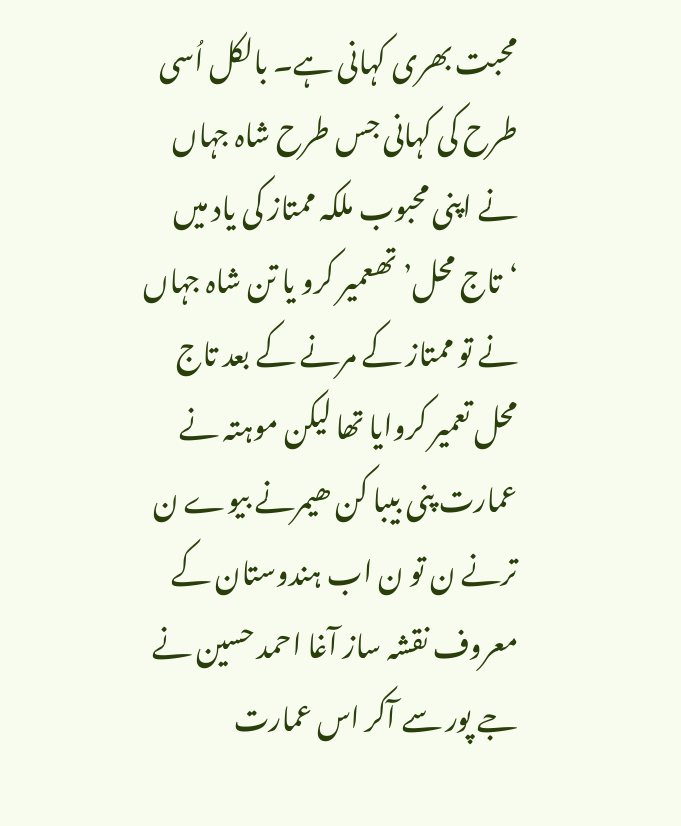محبت بھری کہانی ہے۔ بالکل اُسی طرح کی کہانی جس طرح شاہ جہاں نے اپنی محبوب ملکہ ممتاز کی یاد میں ‘تاج محل’ تھعمیر کرو یا تن شاہ جہاں نے تو ممتاز کے مرنے کے بعد تاج محل تعمیر کروایا تھا لیکن موہتہ نے عمارت پنی بیبا کن ھیمرنے بیوے ن ترنے ن تو ن اب ہندوستان کے معروف نقشہ ساز آغا احمد حسین نے جے پور سے آکر اس عمارت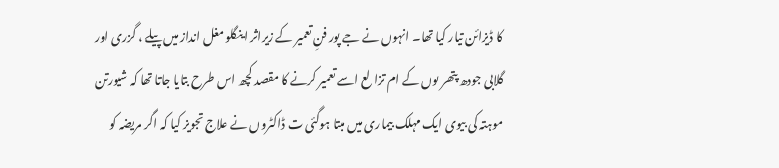کا ڈیزائن تیار کیا تھا۔ انہوں نے جے پور فنِ تعمیر کے زیراثر اینگلو مغل انداز میں پیلے ، گزری اور گلابی جودھ پتھر ںوں کے ام تزا لع اسے تعمیر کرنے کا مقصد کچھ اس طرح بتایا جاتا تھا کہ شیورتن موہتہ کی بیوی ایک مہلک بیماری میں مبتا ہوگئی ت ڈاکٹروں نے علاج تجویز کیا کہ اگر مریضہ کو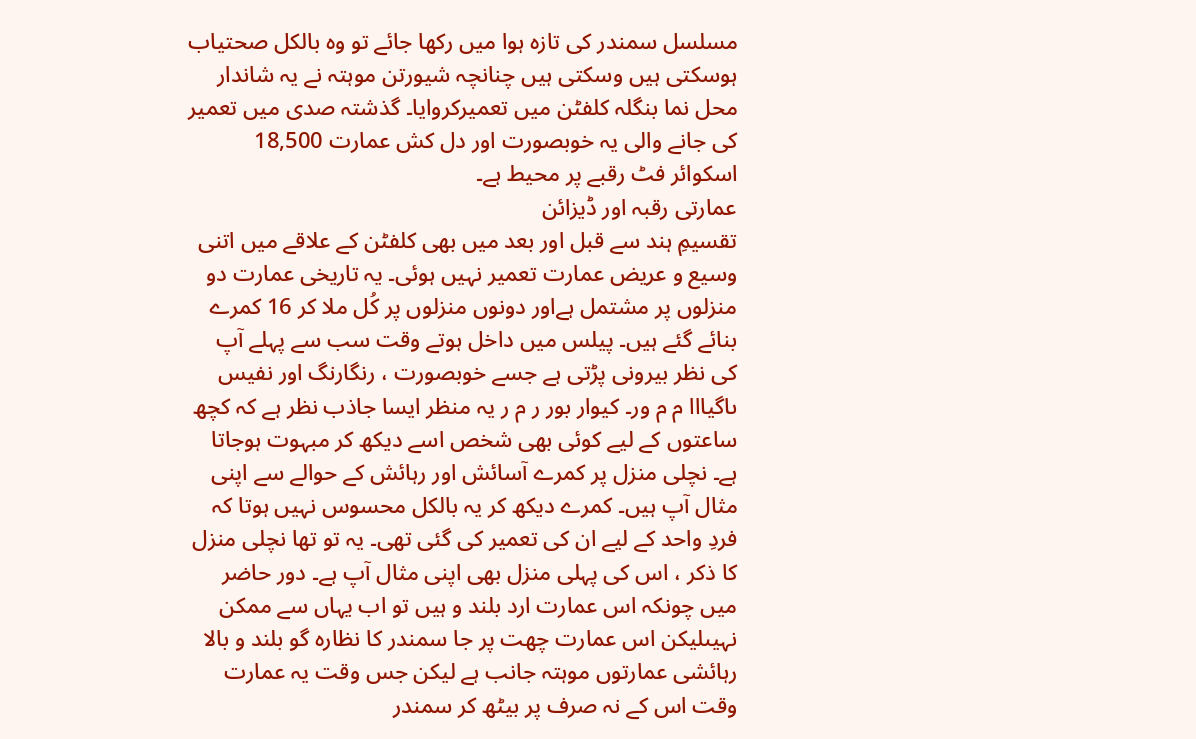مسلسل سمندر کی تازہ ہوا میں رکھا جائے تو وہ بالکل صحتیاب ہوسکتی ہیں وسکتی ہیں چنانچہ شیورتن موہتہ نے یہ شاندار محل نما بنگلہ کلفٹن میں تعمیرکروایا۔ گذشتہ صدی میں تعمیر کی جانے والی یہ خوبصورت اور دل کش عمارت 18,500 اسکوائر فٹ رقبے پر محیط ہے۔
عمارتی رقبہ اور ڈیزائن
تقسیمِ ہند سے قبل اور بعد میں بھی کلفٹن کے علاقے میں اتنی وسیع و عریض عمارت تعمیر نہیں ہوئی۔ یہ تاریخی عمارت دو منزلوں پر مشتمل ہےاور دونوں منزلوں پر کُل ملا کر 16 کمرے بنائے گئے ہیں۔ پیلس میں داخل ہوتے وقت سب سے پہلے آپ کی نظر بیرونی پڑتی ہے جسے خوبصورت ، رنگارنگ اور نفیس ںاگیااا م م ور۔ کیوار بور ر م ر یہ منظر ایسا جاذب نظر ہے کہ کچھ ساعتوں کے لیے کوئی بھی شخص اسے دیکھ کر مبہوت ہوجاتا ہے۔ نچلی منزل پر کمرے آسائش اور رہائش کے حوالے سے اپنی مثال آپ ہیں۔ کمرے دیکھ کر یہ بالکل محسوس نہیں ہوتا کہ فردِ واحد کے لیے ان کی تعمیر کی گئی تھی۔ یہ تو تھا نچلی منزل کا ذکر ، اس کی پہلی منزل بھی اپنی مثال آپ ہے۔ دور حاضر میں چونکہ اس عمارت ارد بلند و ہیں تو اب یہاں سے ممکن نہیںلیکن اس عمارت چھت پر جا سمندر کا نظارہ گو بلند و بالا رہائشی عمارتوں موہتہ جانب ہے لیکن جس وقت یہ عمارت وقت اس کے نہ صرف پر بیٹھ کر سمندر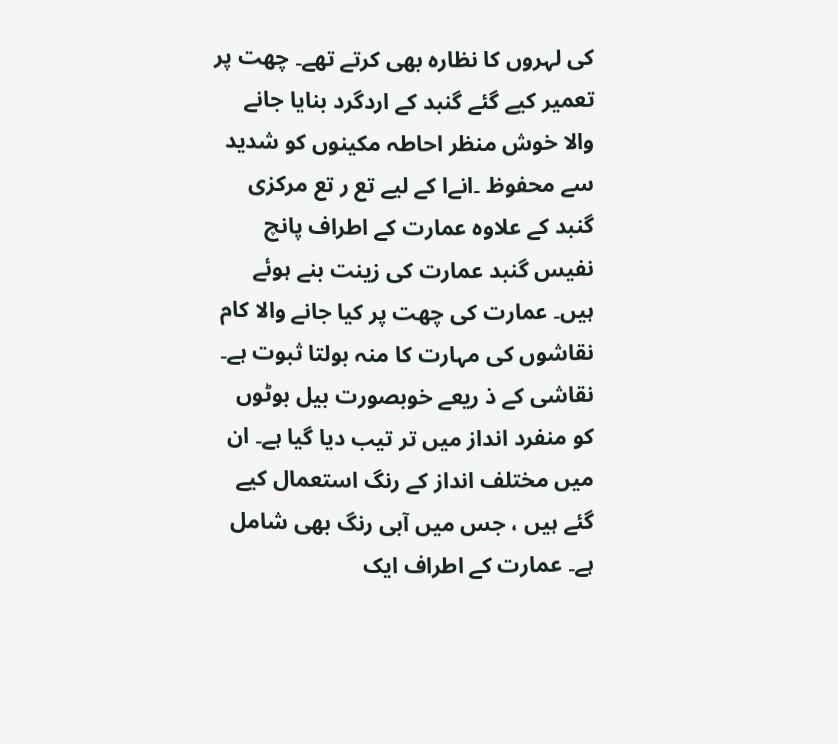کی لہروں کا نظارہ بھی کرتے تھے۔ چھت پر تعمیر کیے گئے گنبد کے اردگرد بنایا جانے والا خوش منظر احاطہ مکینوں کو شدید سے محفوظ ۔انےا کے لیے تع ر تع مرکزی گنبد کے علاوہ عمارت کے اطراف پانچ نفیس گنبد عمارت کی زینت بنے ہوئے ہیں۔ عمارت کی چھت پر کیا جانے والا کام نقاشوں کی مہارت کا منہ بولتا ثبوت ہے۔ نقاشی کے ذ ریعے خوبصورت بیل بوٹوں کو منفرد انداز میں تر تیب دیا گیا ہے۔ ان میں مختلف انداز کے رنگ استعمال کیے گئے ہیں ، جس میں آبی رنگ بھی شامل ہے۔ عمارت کے اطراف ایک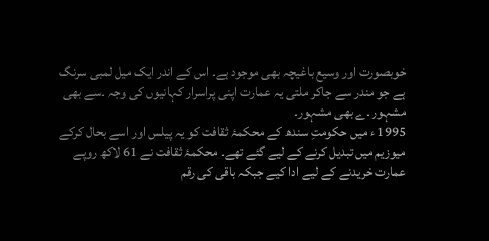خوبصورت اور وسیع باغیچہ بھی موجود ہے۔ اس کے اندر ایک میل لمبی سرنگ ہے جو مندر سے جاکر ملتی یہ عمارت اپنی پراسرار کہانیوں کی وجہ ۔سے بھی مشہور ۔ے بھی مشہور۔
1995 ء میں حکومتِ سندھ کے محکمۂ ثقافت کو یہ پیلس اور اسے بحال کرکے میوزیم میں تبدیل کرنے کے لیے گئے تھے۔ محکمۂ ثقافت نے 61 لاکھ روپے عمارت خریدنے کے لیے ادا کیے جبکہ باقی کی رقم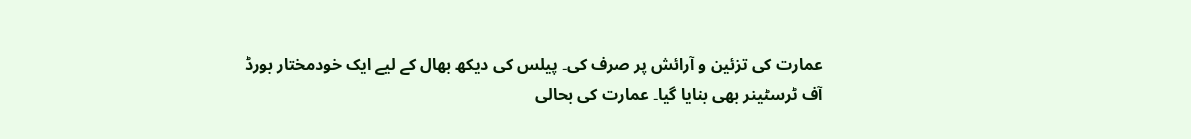عمارت کی تزئین و آرائش پر صرف کی۔ پیلس کی دیکھ بھال کے لیے ایک خودمختار بورڈ آف ٹرسٹینر بھی بنایا گیا۔ عمارت کی بحالی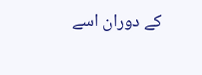کے دوران اسے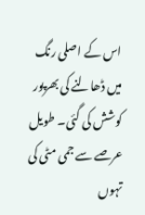اس کے اصلی رنگ میں ڈھالنے کی بھرپور کوشش کی گئی۔ طویل عرصے سے جمی مٹی کی تہوں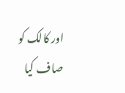اور کالک کو صاف کیا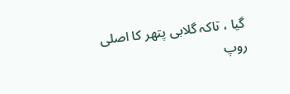گیا ، تاکہ گلابی پتھر کا اصلی روپ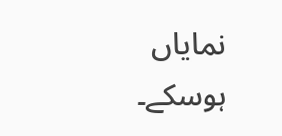نمایاں ہوسکے۔